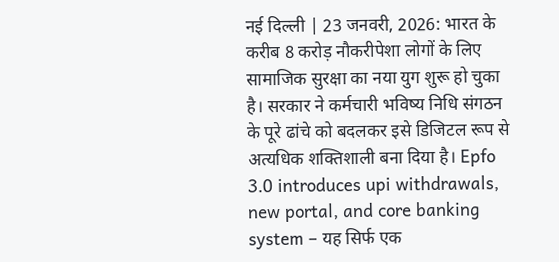नई दिल्ली | 23 जनवरी, 2026: भारत के करीब 8 करोड़ नौकरीपेशा लोगों के लिए सामाजिक सुरक्षा का नया युग शुरू हो चुका है। सरकार ने कर्मचारी भविष्य निधि संगठन के पूरे ढांचे को बदलकर इसे डिजिटल रूप से अत्यधिक शक्तिशाली बना दिया है। Epfo 3.0 introduces upi withdrawals, new portal, and core banking system – यह सिर्फ एक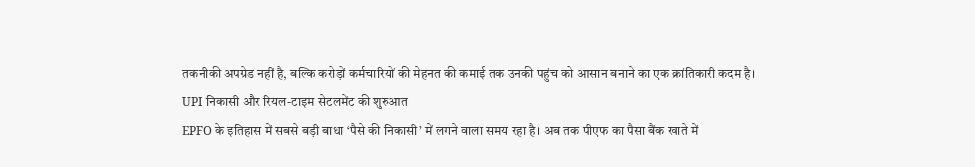तकनीकी अपग्रेड नहीं है, बल्कि करोड़ों कर्मचारियों की मेहनत की कमाई तक उनकी पहुंच को आसान बनाने का एक क्रांतिकारी कदम है।
UPI निकासी और रियल-टाइम सेटलमेंट की शुरुआत
EPFO के इतिहास में सबसे बड़ी बाधा ‘पैसे की निकासी’ में लगने वाला समय रहा है। अब तक पीएफ का पैसा बैंक खाते में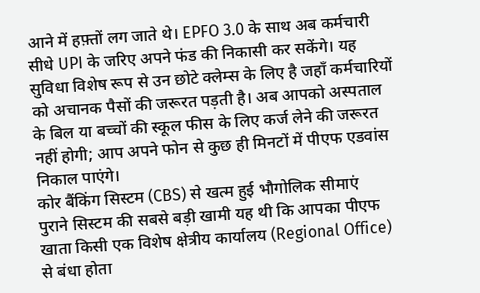आने में हफ़्तों लग जाते थे। EPFO 3.0 के साथ अब कर्मचारी सीधे UPI के जरिए अपने फंड की निकासी कर सकेंगे। यह सुविधा विशेष रूप से उन छोटे क्लेम्स के लिए है जहाँ कर्मचारियों को अचानक पैसों की जरूरत पड़ती है। अब आपको अस्पताल के बिल या बच्चों की स्कूल फीस के लिए कर्ज लेने की जरूरत नहीं होगी; आप अपने फोन से कुछ ही मिनटों में पीएफ एडवांस निकाल पाएंगे।
कोर बैंकिंग सिस्टम (CBS) से खत्म हुई भौगोलिक सीमाएं
पुराने सिस्टम की सबसे बड़ी खामी यह थी कि आपका पीएफ खाता किसी एक विशेष क्षेत्रीय कार्यालय (Regional Office) से बंधा होता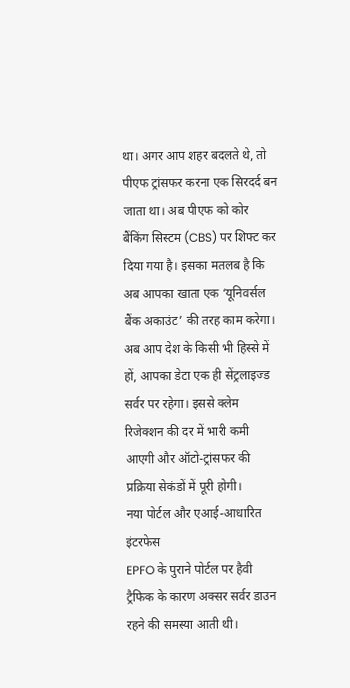था। अगर आप शहर बदलते थे, तो पीएफ ट्रांसफर करना एक सिरदर्द बन जाता था। अब पीएफ को कोर बैंकिंग सिस्टम (CBS) पर शिफ्ट कर दिया गया है। इसका मतलब है कि अब आपका खाता एक ‘यूनिवर्सल बैंक अकाउंट’ की तरह काम करेगा। अब आप देश के किसी भी हिस्से में हों, आपका डेटा एक ही सेंट्रलाइज्ड सर्वर पर रहेगा। इससे क्लेम रिजेक्शन की दर में भारी कमी आएगी और ऑटो-ट्रांसफर की प्रक्रिया सेकंडों में पूरी होगी।
नया पोर्टल और एआई-आधारित इंटरफेस
EPFO के पुराने पोर्टल पर हैवी ट्रैफिक के कारण अक्सर सर्वर डाउन रहने की समस्या आती थी।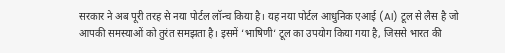सरकार ने अब पूरी तरह से नया पोर्टल लॉन्च किया है। यह नया पोर्टल आधुनिक एआई (AI) टूल से लैस है जो आपकी समस्याओं को तुरंत समझता है। इसमें ‘भाषिणी‘ टूल का उपयोग किया गया है, जिससे भारत की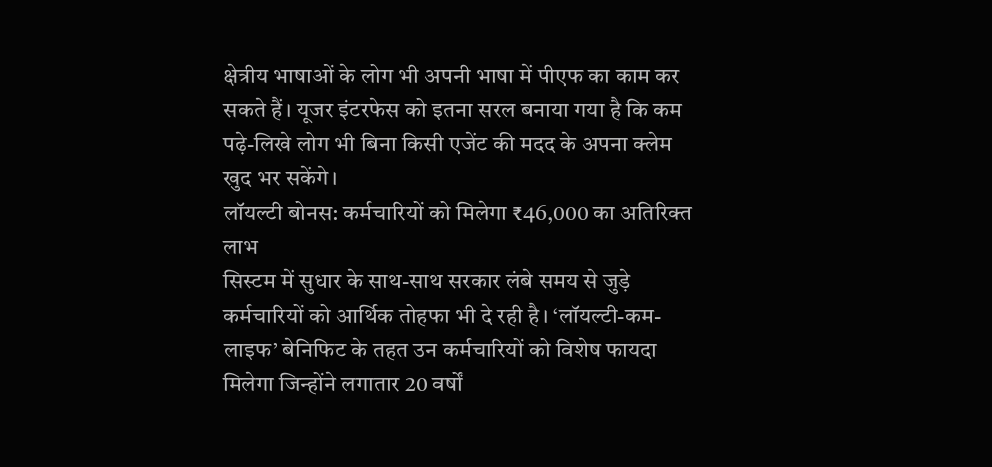क्षेत्रीय भाषाओं के लोग भी अपनी भाषा में पीएफ का काम कर सकते हैं। यूजर इंटरफेस को इतना सरल बनाया गया है कि कम पढ़े-लिखे लोग भी बिना किसी एजेंट की मदद के अपना क्लेम खुद भर सकेंगे।
लॉयल्टी बोनस: कर्मचारियों को मिलेगा ₹46,000 का अतिरिक्त लाभ
सिस्टम में सुधार के साथ-साथ सरकार लंबे समय से जुड़े कर्मचारियों को आर्थिक तोहफा भी दे रही है। ‘लॉयल्टी-कम-लाइफ’ बेनिफिट के तहत उन कर्मचारियों को विशेष फायदा मिलेगा जिन्होंने लगातार 20 वर्षों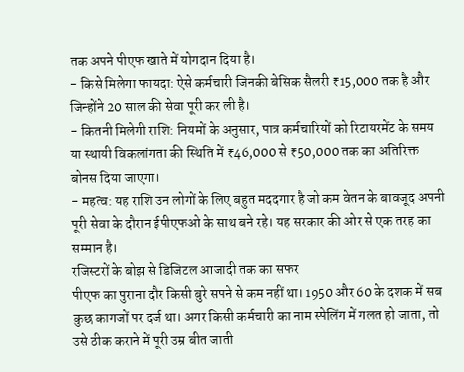तक अपने पीएफ खाते में योगदान दिया है।
- किसे मिलेगा फायदा: ऐसे कर्मचारी जिनकी बेसिक सैलरी ₹15,000 तक है और जिन्होंने 20 साल की सेवा पूरी कर ली है।
- कितनी मिलेगी राशि: नियमों के अनुसार, पात्र कर्मचारियों को रिटायरमेंट के समय या स्थायी विकलांगता की स्थिति में ₹46,000 से ₹50,000 तक का अतिरिक्त बोनस दिया जाएगा।
- महत्व: यह राशि उन लोगों के लिए बहुत मददगार है जो कम वेतन के बावजूद अपनी पूरी सेवा के दौरान ईपीएफओ के साथ बने रहे। यह सरकार की ओर से एक तरह का सम्मान है।
रजिस्टरों के बोझ से डिजिटल आजादी तक का सफर
पीएफ का पुराना दौर किसी बुरे सपने से कम नहीं था। 1950 और 60 के दशक में सब कुछ कागजों पर दर्ज था। अगर किसी कर्मचारी का नाम स्पेलिंग में गलत हो जाता, तो उसे ठीक कराने में पूरी उम्र बीत जाती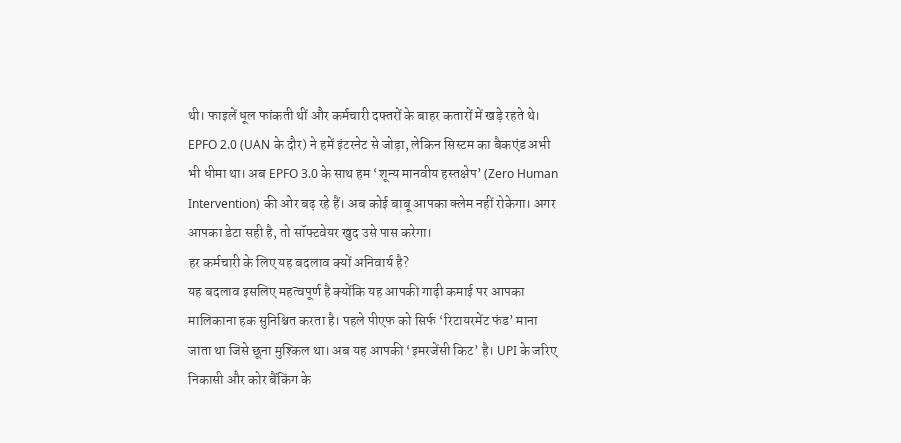थी। फाइलें धूल फांकती थीं और कर्मचारी दफ्तरों के बाहर कतारों में खड़े रहते थे। EPFO 2.0 (UAN के दौर) ने हमें इंटरनेट से जोड़ा, लेकिन सिस्टम का बैकएंड अभी भी धीमा था। अब EPFO 3.0 के साथ हम ‘शून्य मानवीय हस्तक्षेप’ (Zero Human Intervention) की ओर बढ़ रहे हैं। अब कोई बाबू आपका क्लेम नहीं रोकेगा। अगर आपका डेटा सही है, तो सॉफ्टवेयर खुद उसे पास करेगा।
हर कर्मचारी के लिए यह बदलाव क्यों अनिवार्य है?
यह बदलाव इसलिए महत्वपूर्ण है क्योंकि यह आपकी गाढ़ी कमाई पर आपका मालिकाना हक सुनिश्चित करता है। पहले पीएफ को सिर्फ ‘रिटायरमेंट फंड’ माना जाता था जिसे छूना मुश्किल था। अब यह आपकी ‘इमरजेंसी किट’ है। UPI के जरिए निकासी और कोर बैंकिंग के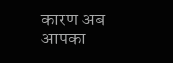कारण अब आपका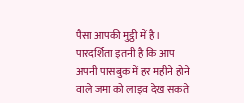पैसा आपकी मुट्ठी में है। पारदर्शिता इतनी है कि आप अपनी पासबुक में हर महीने होने वाले जमा को लाइव देख सकते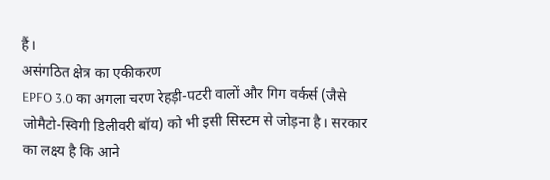हैं।
असंगठित क्षेत्र का एकीकरण
EPFO 3.0 का अगला चरण रेहड़ी-पटरी वालों और गिग वर्कर्स (जैसे जोमैटो-स्विगी डिलीवरी बॉय) को भी इसी सिस्टम से जोड़ना है। सरकार का लक्ष्य है कि आने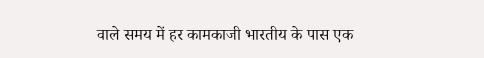वाले समय में हर कामकाजी भारतीय के पास एक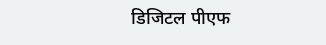डिजिटल पीएफ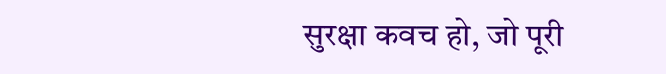सुरक्षा कवच हो, जो पूरी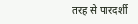तरह से पारदर्शी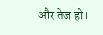और तेज हो।